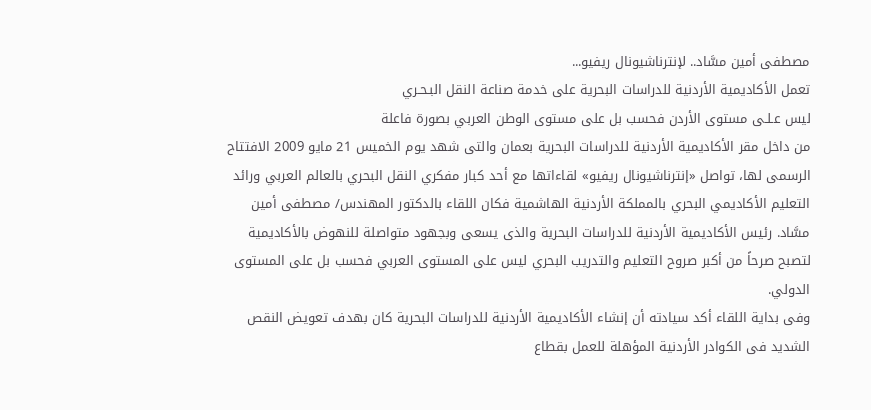مصطفى أمين مسَّاد.. لإنترناشيونال ريفيو...
تعمل الأكاديمية الأردنية للدراسات البحرية على خدمة صناعة النقل البـحـري
ليس عـلـى مستوى الأردن فحسب بل على مستوى الوطن العربي بصورة فاعلة
من داخل مقر الأكاديمية الأردنية للدراسات البحرية بعمان والتى شهد يوم الخميس 21 مايو 2009 الافتتاح الرسمى لها، تواصل «إنترناشيونال ريفيو» لقاءاتها مع أحد كبار مفكري النقل البحري بالعالم العربي ورائد التعليم الأكاديمي البحري بالمملكة الأردنية الهاشمية فكان اللقاء بالدكتور المهندس/ مصطفى أمين مسَّاد. رئيس الأكاديمية الأردنية للدراسات البحرية والذى يسعى وبجهود متواصلة للنهوض بالأكاديمية لتصبح صرحاً من أكبر صروح التعليم والتدريب البحري ليس على المستوى العربي فحسب بل على المستوى الدولي.
وفى بداية اللقاء أكد سيادته أن إنشاء الأكاديمية الأردنية للدراسات البحرية كان بهدف تعويض النقص الشديد فى الكوادر الأردنية المؤهلة للعمل بقطاع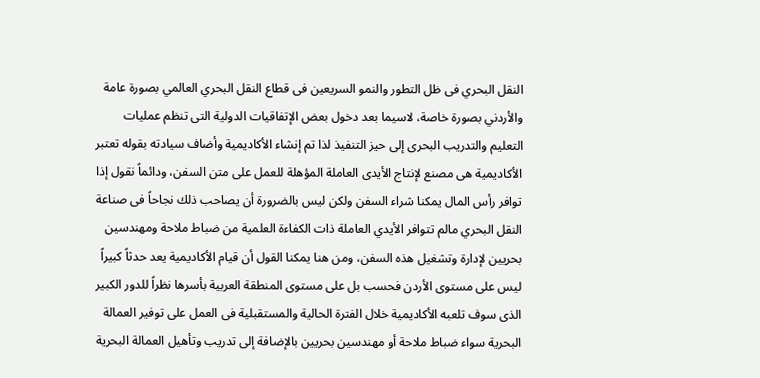النقل البحري فى ظل التطور والنمو السريعين فى قطاع النقل البحري العالمي بصورة عامة والأردني بصورة خاصة، لاسيما بعد دخول بعض الإتفاقيات الدولية التى تنظم عمليات التعليم والتدريب البحرى إلى حيز التنفيذ لذا تم إنشاء الأكاديمية وأضاف سيادته بقوله تعتبر الأكاديمية هى مصنع لإنتاج الأيدى العاملة المؤهلة للعمل على متن السفن، ودائماً نقول إذا توافر رأس المال يمكنا شراء السفن ولكن ليس بالضرورة أن يصاحب ذلك نجاحاً فى صناعة النقل البحري مالم تتوافر الأيدي العاملة ذات الكفاءة العلمية من ضباط ملاحة ومهندسين بحريين لإدارة وتشغيل هذه السفن، ومن هنا يمكنا القول أن قيام الأكاديمية يعد حدثاً كبيراً ليس على مستوى الأردن فحسب بل على مستوى المنطقة العربية بأسرها نظراً للدور الكبير الذى سوف تلعبه الأكاديمية خلال الفترة الحالية والمستقبلية فى العمل على توفير العمالة البحرية سواء ضباط ملاحة أو مهندسين بحريين بالإضافة إلى تدريب وتأهيل العمالة البحرية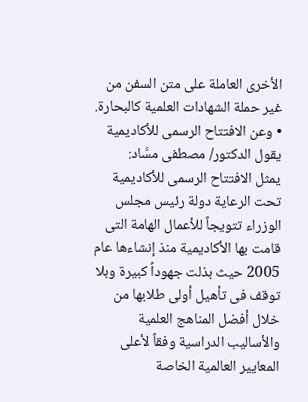الأخرى العاملة على متن السفن من غير حملة الشهادات العلمية كالبحارة.
• وعن الافتتاح الرسمى للأكاديمية يقول الدكتور/ مصطفى مسَّاد:
يمثل الافتتاح الرسمى للأكاديمية تحت الرعاية دولة رئيس مجلس الوزراء تتويجاً للأعمال الهامة التى قامت بها الأكاديمية منذ إنشاءها عام 2005 حيث بذلت جهوداً كبيرة وبلا توقف فى تأهيل أولى طلابها من خلال أفضل المناهج العلمية والأساليب الدراسية وفقاً لأعلى المعايير العالمية الخاصة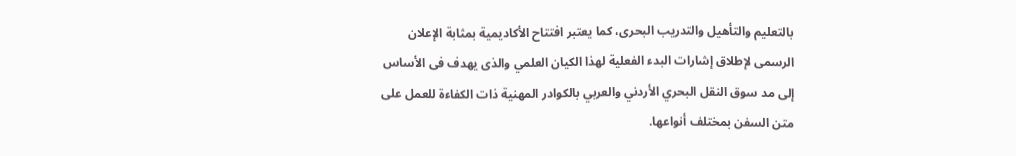بالتعليم والتأهيل والتدريب البحرى، كما يعتبر افتتاح الأكاديمية بمثابة الإعلان الرسمى لإطلاق إشارات البدء الفعلية لهذا الكيان العلمي والذى يهدف فى الأساس إلى مد سوق النقل البحري الأردني والعربي بالكوادر المهنية ذات الكفاءة للعمل على متن السفن بمختلف أنواعها.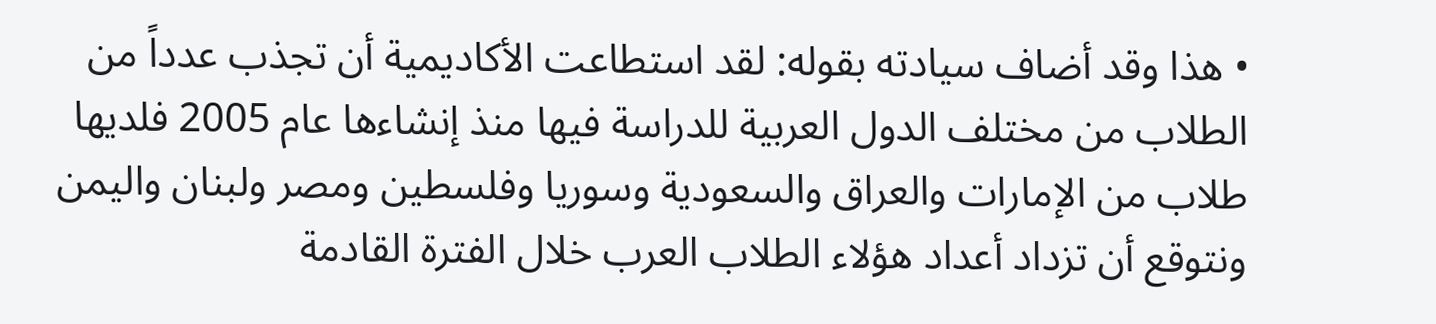• هذا وقد أضاف سيادته بقوله: لقد استطاعت الأكاديمية أن تجذب عدداً من الطلاب من مختلف الدول العربية للدراسة فيها منذ إنشاءها عام 2005 فلديها طلاب من الإمارات والعراق والسعودية وسوريا وفلسطين ومصر ولبنان واليمن ونتوقع أن تزداد أعداد هؤلاء الطلاب العرب خلال الفترة القادمة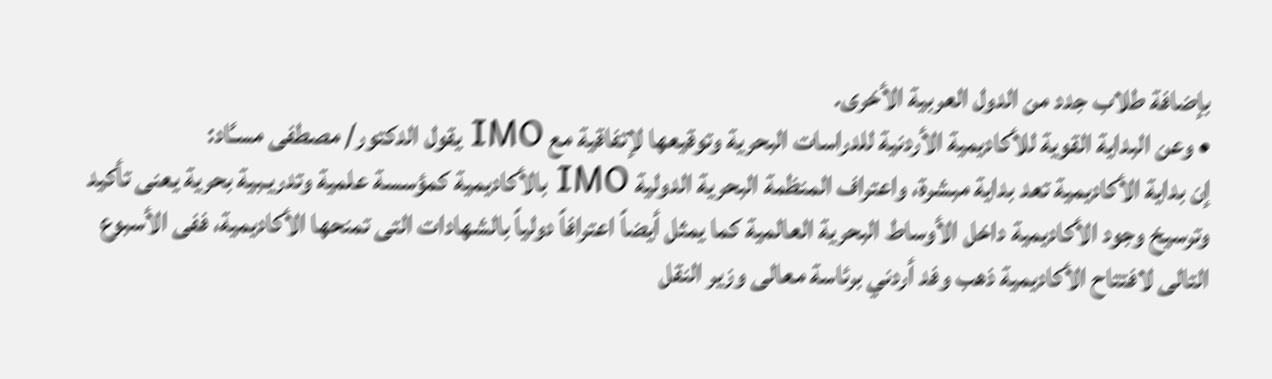بإضافة طلاب جدد من الدول العربية الأخرى.
• وعن البداية القوية للأكاديمية الأردنية للدراسات البحرية وتوقيعها لإتفاقية مع IMO يقول الدكتور/ مصطفى مسـَّاد:
إن بداية الأكاديمية تعد بداية مبشرة، واعتراف المنظمة البحرية الدولية IMO بالأكاديمية كمؤسسة علمية وتدريـبية بحرية يعنى تأكيد وترسيخ وجود الأكاديمية داخل الأوساط البحرية العالمية كما يمثل أيضاً اعترافاً دولياً بالشهادات التى تمنحها الأكاديمية، ففى الأسبوع التالى لافتتاح الأكاديمية ذهب وفد أردني برئاسة معالى وزير النقل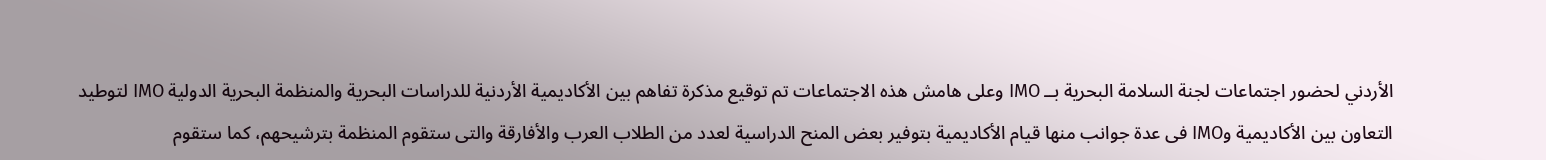الأردني لحضور اجتماعات لجنة السلامة البحرية بــ IMO وعلى هامش هذه الاجتماعات تم توقيع مذكرة تفاهم بين الأكاديمية الأردنية للدراسات البحرية والمنظمة البحرية الدولية IMO لتوطيد التعاون بين الأكاديمية وIMO فى عدة جوانب منها قيام الأكاديمية بتوفير بعض المنح الدراسية لعدد من الطلاب العرب والأفارقة والتى ستقوم المنظمة بترشيحهم، كما ستقوم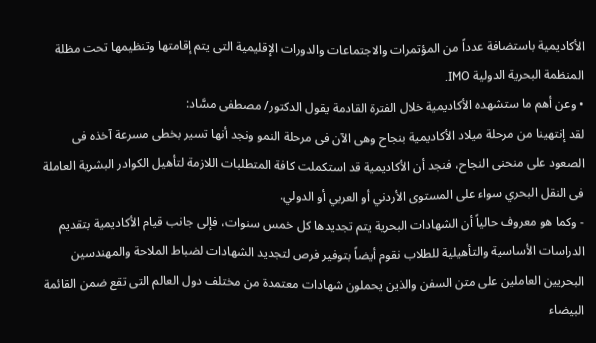الأكاديمية باستضافة عدداً من المؤتمرات والاجتماعات والدورات الإقليمية التى يتم إقامتها وتنظيمها تحت مظلة المنظمة البحرية الدولية IMO.
• وعن أهم ما ستشهده الأكاديمية خلال الفترة القادمة يقول الدكتور/ مصطفى مسَّاد:
لقد إنتهينا من مرحلة ميلاد الأكاديمية بنجاح وهى الآن فى مرحلة النمو ونجد أنها تسير بخطى مسرعة آخذه فى الصعود على منحنى النجاح، فنجد أن الأكاديمية قد استكملت كافة المتطلبات اللازمة لتأهيل الكوادر البشرية العاملة فى النقل البحري سواء على المستوى الأردني أو العربي أو الدولي.
- وكما هو معروف حالياً أن الشهادات البحرية يتم تجديدها كل خمس سنوات، فإلى جانب قيام الأكاديمية بتقديم الدراسات الأساسية والتأهيلية للطلاب نقوم أيضاً بتوفير فرص لتجديد الشهادات لضباط الملاحة والمهندسين البحريين العاملين على متن السفن والذين يحملون شهادات معتمدة من مختلف دول العالم التى تقع ضمن القائمة البيضاء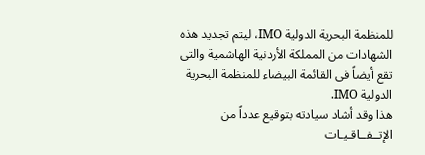للمنظمة البحرية الدولية IMO، ليتم تجديد هذه الشهادات من المملكة الأردنية الهاشمية والتى تقع أيضاً فى القائمة البيضاء للمنظمة البحرية الدولية IMO.
هذا وقد أشاد سيادته بتوقيع عدداً من الإتــفــاقـيـات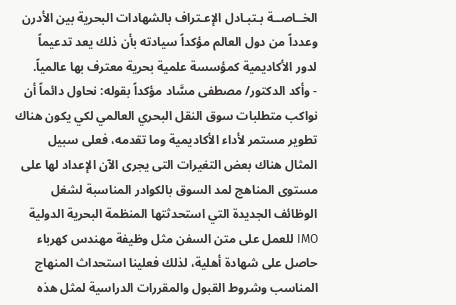الخــاصــة بـتبـادل الإعـتراف بالشهادات البحرية بين الأدرن وعدداً من دول العالم مؤكداً سيادته بأن ذلك يعد تدعيماً لدور الأكاديمية كمؤسسة علمية بحرية معترف بها عالمياً.
- وأكد الدكتور/ مصطفى مسَّاد مؤكداً بقوله: نحاول دائماً أن نواكب متطلبات سوق النقل البحري العالمي لكي يكون هناك تطوير مستمر لأداء الأكاديمية وما تقدمه، فعلى سبيل المثال هناك بعض التغيرات التى يجرى الآن الإعداد لها على مستوى المناهج لمد السوق بالكوادر المناسبة لشغل الوظائف الجديدة التي استحدثتها المنظمة البحرية الدولية IMO للعمل على متن السفن مثل وظيفة مهندس كهرباء حاصل على شهادة أهلية، لذلك فعلينا استحداث المنهاج المناسب وشروط القبول والمقررات الدراسية لمثل هذه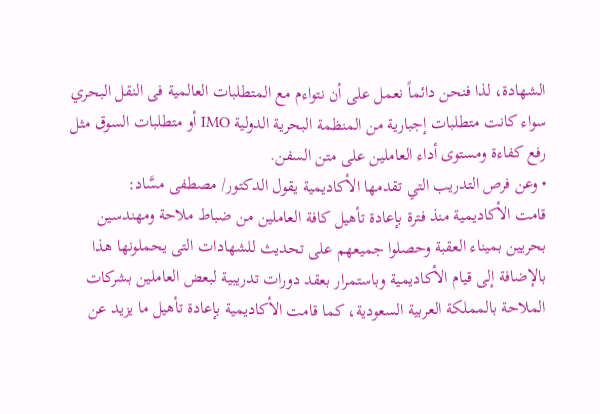الشهادة، لذا فنحن دائماً نعمل على أن نتواءم مع المتطلبات العالمية فى النقل البحري سواء كانت متطلبات إجبارية من المنظمة البحرية الدولية IMO أو متطلبات السوق مثل رفع كفاءة ومستوى أداء العاملين على متن السفن.
• وعن فرص التدريب التي تقدمها الأكاديمية يقول الدكتور/ مصطفى مسَّاد:
قامت الأكاديمية منذ فترة بإعادة تأهيل كافة العاملين من ضباط ملاحة ومهندسين بحريين بميناء العقبة وحصلوا جميعهم على تحديث للشهادات التى يحملونها هذا بالإضافة إلى قيام الأكاديمية وباستمرار بعقد دورات تدريبية لبعض العاملين بشركات الملاحة بالمملكة العربية السعودية، كما قامت الأكاديمية بإعادة تأهيل ما يزيد عن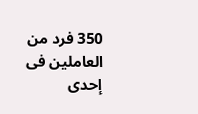350 فرد من العاملين فى إحدى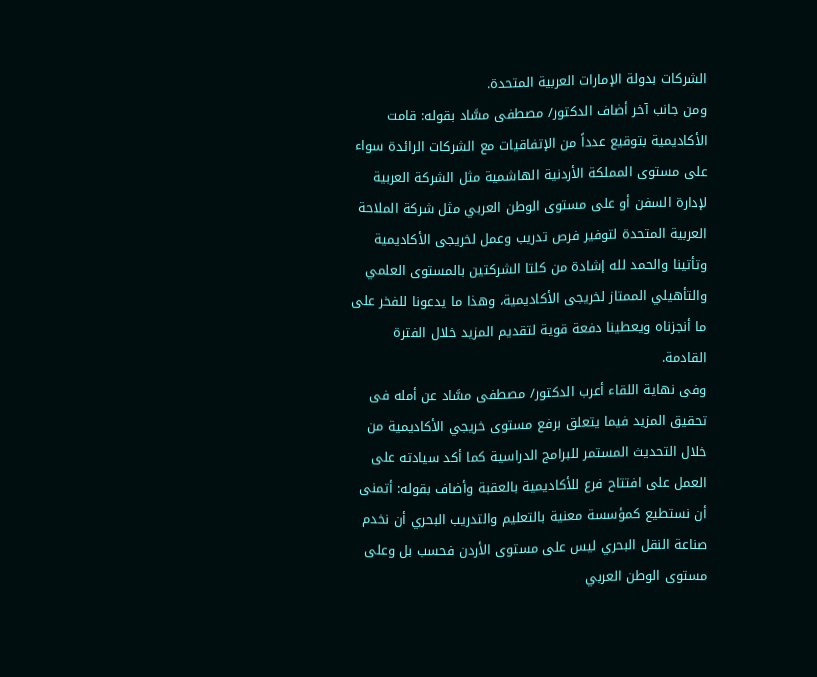الشركات بدولة الإمارات العربية المتحدة.
ومن جانب آخر أضاف الدكتور/ مصطفى مسَّاد بقوله: قامت الأكاديمية بتوقيع عدداً من الإتفاقيات مع الشركات الرائدة سواء على مستوى المملكة الأردنية الهاشمية مثل الشركة العربية لإدارة السفن أو على مستوى الوطن العربي مثل شركة الملاحة العربية المتحدة لتوفير فرص تدريب وعمل لخريجى الأكاديمية وتأتينا والحمد لله إشادة من كلتا الشركتين بالمستوى العلمي والتأهيلي الممتاز لخريجى الأكاديمية، وهذا ما يدعونا للفخر على ما أنجزناه ويعطينا دفعة قوية لتقديم المزيد خلال الفترة القادمة.
وفى نهاية اللقاء أعرب الدكتور/ مصطفى مسَّاد عن أمله فى تحقيق المزيد فيما يتعلق برفع مستوى خريجي الأكاديمية من خلال التحديث المستمر للبرامج الدراسية كما أكد سيادته على العمل على افتتاح فرع للأكاديمية بالعقبة وأضاف بقوله: أتمنى أن نستطيع كمؤسسة معنية بالتعليم والتدريب البحري أن نخدم صناعة النقل البحري ليس على مستوى الأردن فحسب بل وعلى مستوى الوطن العربي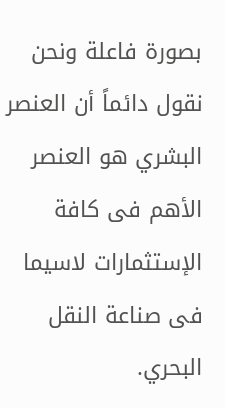بصورة فاعلة ونحن نقول دائماً أن العنصر البشري هو العنصر الأهم فى كافة الإستثمارات لاسيما فى صناعة النقل البحري.